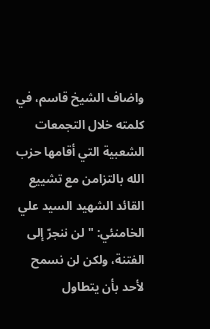واضاف الشيخ قاسم، في كلمته خلال التجمعات الشعبية التي أقامها حزب الله بالتزامن مع تشييع القائد الشهيد السيد علي الخامنئي: " لن ننجرّ إلى الفتنة، ولكن لن نسمح لأحد بأن يتطاول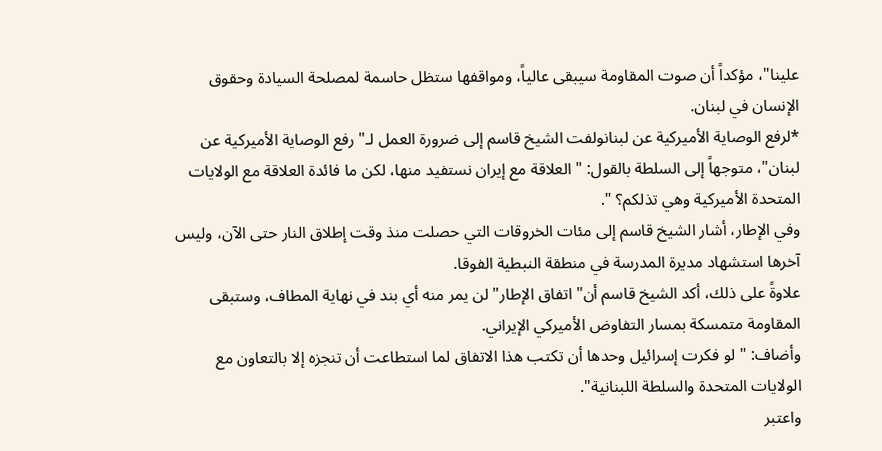علينا"، مؤكداً أن صوت المقاومة سيبقى عالياً، ومواقفها ستظل حاسمة لمصلحة السيادة وحقوق الإنسان في لبنان.
*لرفع الوصاية الأميركية عن لبنانولفت الشيخ قاسم إلى ضرورة العمل لـ" رفع الوصاية الأميركية عن لبنان"، متوجهاً إلى السلطة بالقول: " العلاقة مع إيران نستفيد منها، لكن ما فائدة العلاقة مع الولايات المتحدة الأميركية وهي تذلكم؟ ".
وفي الإطار، أشار الشيخ قاسم إلى مئات الخروقات التي حصلت منذ وقت إطلاق النار حتى الآن، وليس آخرها استشهاد مديرة المدرسة في منطقة النبطية الفوقا.
علاوةً على ذلك، أكد الشيخ قاسم أن" اتفاق الإطار" لن يمر منه أي بند في نهاية المطاف، وستبقى المقاومة متمسكة بمسار التفاوض الأميركي الإيراني.
وأضاف: " لو فكرت إسرائيل وحدها أن تكتب هذا الاتفاق لما استطاعت أن تنجزه إلا بالتعاون مع الولايات المتحدة والسلطة اللبنانية".
واعتبر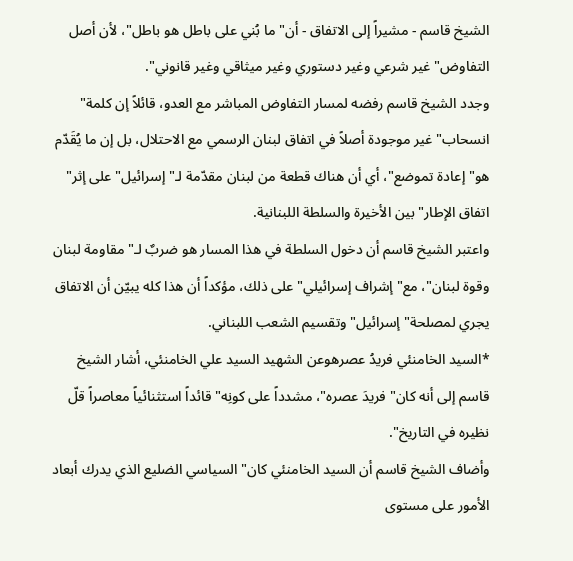الشيخ قاسم - مشيراً إلى الاتفاق - أن" ما بُني على باطل هو باطل"، لأن أصل التفاوض" غير شرعي وغير دستوري وغير ميثاقي وغير قانوني".
وجدد الشيخ قاسم رفضه لمسار التفاوض المباشر مع العدو، قائلاً إن كلمة" انسحاب" غير موجودة أصلاً في اتفاق لبنان الرسمي مع الاحتلال، بل إن ما يُقَدّم هو" إعادة تموضع"، أي أن هناك قطعة من لبنان مقدّمة لـ" إسرائيل" على إثر" اتفاق الإطار" بين الأخيرة والسلطة اللبنانية.
واعتبر الشيخ قاسم أن دخول السلطة في هذا المسار هو ضربٌ لـ" مقاومة لبنان وقوة لبنان"، مع" إشراف إسرائيلي" على ذلك، مؤكداً أن هذا كله يبيّن أن الاتفاق يجري لمصلحة" إسرائيل" وتقسيم الشعب اللبناني.
*السيد الخامنئي فريدُ عصرهوعن الشهيد السيد علي الخامنئي، أشار الشيخ قاسم إلى أنه كان" فريدَ عصره"، مشدداً على كونِه" قائداً استثنائياً معاصراً قلّ نظيره في التاريخ".
وأضاف الشيخ قاسم أن السيد الخامنئي كان" السياسي الضليع الذي يدرك أبعاد الأمور على مستوى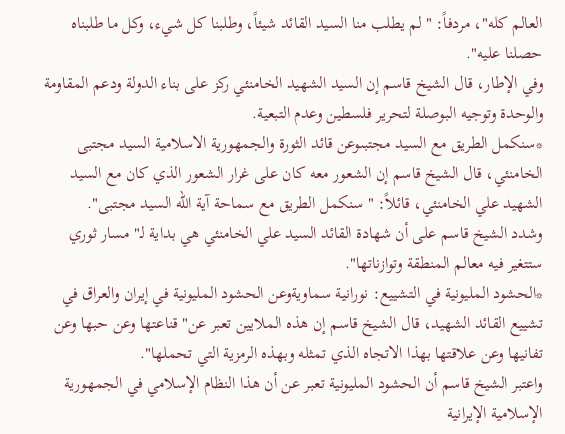العالم كله"، مردفاً: " لم يطلب منا السيد القائد شيئاً، وطلبنا كل شيء، وكل ما طلبناه حصلنا عليه".
وفي الإطار، قال الشيخ قاسم إن السيد الشهيد الخامنئي ركز على بناء الدولة ودعم المقاومة والوحدة وتوجيه البوصلة لتحرير فلسطين وعدم التبعية.
*سنكمل الطريق مع السيد مجتبىوعن قائد الثورة والجمهورية الاسلامية السيد مجتبى الخامنئي، قال الشيخ قاسم إن الشعور معه كان على غرار الشعور الذي كان مع السيد الشهيد علي الخامنئي، قائلاً: " سنكمل الطريق مع سماحة آية الله السيد مجتبى".
وشدد الشيخ قاسم على أن شهادة القائد السيد علي الخامنئي هي بداية لـ" مسار ثوري ستتغير فيه معالم المنطقة وتوازناتها".
*الحشود المليونية في التشييع: نورانية سماويةوعن الحشود المليونية في إيران والعراق في تشييع القائد الشهيد، قال الشيخ قاسم إن هذه الملايين تعبر عن" قناعتها وعن حبها وعن تفانيها وعن علاقتها بهذا الاتجاه الذي تمثله وبهذه الرمزية التي تحملها".
واعتبر الشيخ قاسم أن الحشود المليونية تعبر عن أن هذا النظام الإسلامي في الجمهورية الإسلامية الإيرانية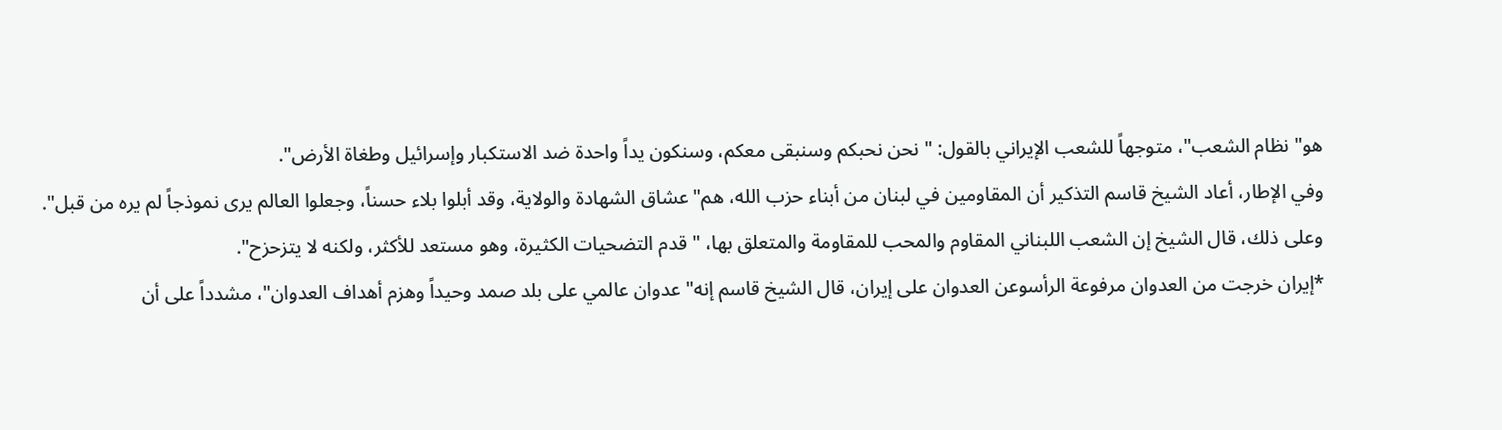هو" نظام الشعب"، متوجهاً للشعب الإيراني بالقول: " نحن نحبكم وسنبقى معكم، وسنكون يداً واحدة ضد الاستكبار وإسرائيل وطغاة الأرض".
وفي الإطار، أعاد الشيخ قاسم التذكير أن المقاومين في لبنان من أبناء حزب الله، هم" عشاق الشهادة والولاية، وقد أبلوا بلاء حسناً، وجعلوا العالم يرى نموذجاً لم يره من قبل".
وعلى ذلك، قال الشيخ إن الشعب اللبناني المقاوم والمحب للمقاومة والمتعلق بها، " قدم التضحيات الكثيرة، وهو مستعد للأكثر، ولكنه لا يتزحزح".
*إيران خرجت من العدوان مرفوعة الرأسوعن العدوان على إيران، قال الشيخ قاسم إنه" عدوان عالمي على بلد صمد وحيداً وهزم أهداف العدوان"، مشدداً على أن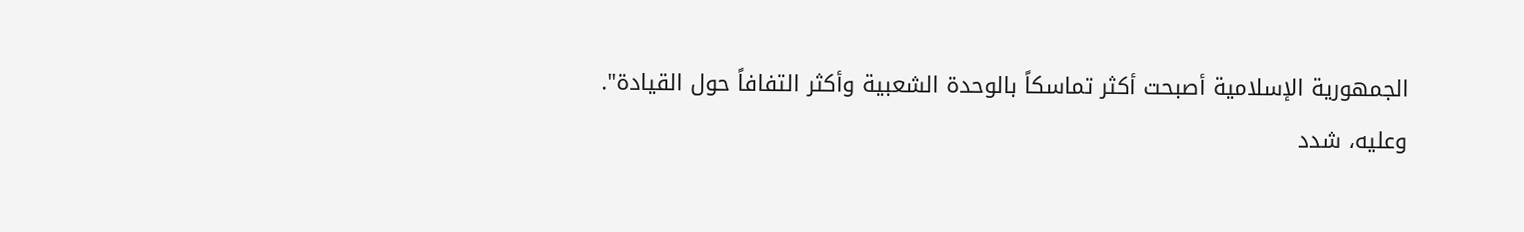الجمهورية الإسلامية أصبحت أكثر تماسكاً بالوحدة الشعبية وأكثر التفافاً حول القيادة".
وعليه، شدد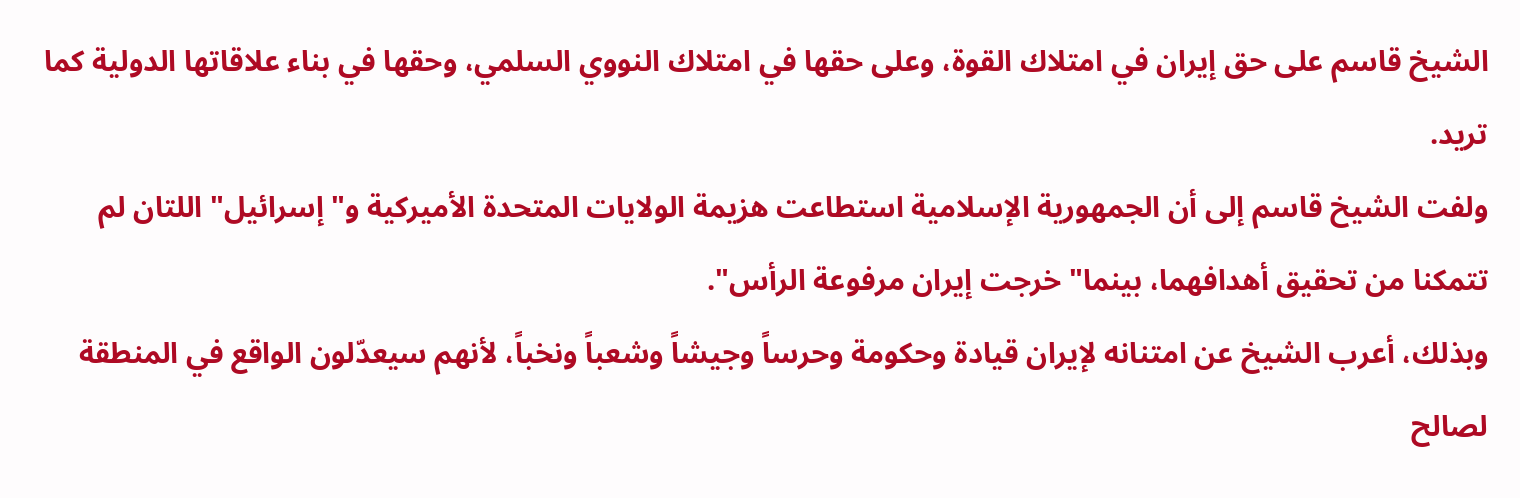الشيخ قاسم على حق إيران في امتلاك القوة، وعلى حقها في امتلاك النووي السلمي، وحقها في بناء علاقاتها الدولية كما تريد.
ولفت الشيخ قاسم إلى أن الجمهورية الإسلامية استطاعت هزيمة الولايات المتحدة الأميركية و" إسرائيل" اللتان لم تتمكنا من تحقيق أهدافهما، بينما" خرجت إيران مرفوعة الرأس".
وبذلك، أعرب الشيخ عن امتنانه لإيران قيادة وحكومة وحرساً وجيشاً وشعباً ونخباً، لأنهم سيعدّلون الواقع في المنطقة لصالح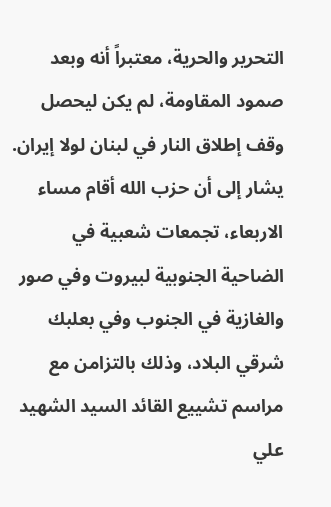التحرير والحرية، معتبراً أنه وبعد صمود المقاومة، لم يكن ليحصل وقف إطلاق النار في لبنان لولا إيران.
يشار إلى أن حزب الله أقام مساء الاربعاء، تجمعات شعبية في الضاحية الجنوبية لبيروت وفي صور والغازية في الجنوب وفي بعلبك شرقي البلاد، وذلك بالتزامن مع مراسم تشييع القائد السيد الشهيد علي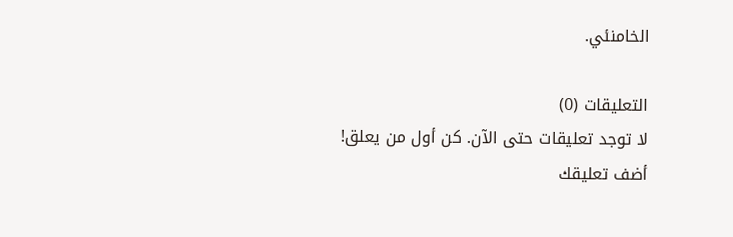الخامنئي.

التعليقات (0)
لا توجد تعليقات حتى الآن. كن أول من يعلق!
أضف تعليقك